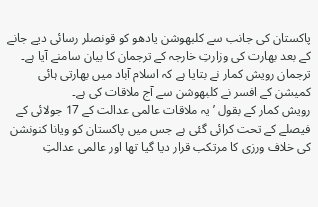پاکستان کی جانب سے کلبھوشن یادھو کو قونصلر رسائی دیے جانے کے بعد بھارت کی وزارتِ خارجہ کے ترجمان کا بیان سامنے آیا ہے۔ ترجمان رویش کمار نے بتایا ہے کہ اسلام آباد میں بھارتی ہائی کمیشن کے افسر نے کلبھوشن سے آج ملاقات کی ہے۔
رویش کمار کے بقول ’یہ ملاقات عالمی عدالت کے 17 جولائی کے فیصلے کے تحت کرائی گئی ہے جس میں پاکستان کو ویانا کنونشن کی خلاف ورزی کا مرتکب قرار دیا گیا تھا اور عالمی عدالتِ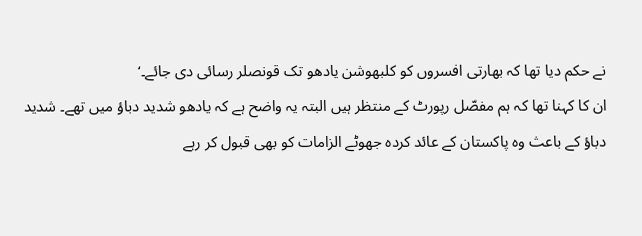نے حکم دیا تھا کہ بھارتی افسروں کو کلبھوشن یادھو تک قونصلر رسائی دی جائے۔‘
ان کا کہنا تھا کہ ہم مفصّل رپورٹ کے منتظر ہیں البتہ یہ واضح ہے کہ یادھو شدید دباؤ میں تھے۔ شدید دباؤ کے باعث وہ پاکستان کے عائد کردہ جھوٹے الزامات کو بھی قبول کر رہے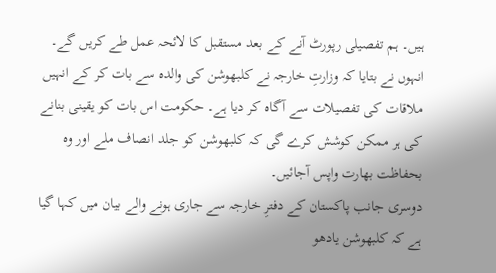ہیں۔ ہم تفصیلی رپورٹ آنے کے بعد مستقبل کا لائحہ عمل طے کریں گے۔
انہوں نے بتایا کہ وزارتِ خارجہ نے کلبھوشن کی والدہ سے بات کر کے انہیں ملاقات کی تفصیلات سے آگاہ کر دیا ہے۔ حکومت اس بات کو یقینی بنانے کی ہر ممکن کوشش کرے گی کہ کلبھوشن کو جلد انصاف ملے اور وہ بحفاظت بھارت واپس آجائیں۔
دوسری جانب پاکستان کے دفترِ خارجہ سے جاری ہونے والے بیان میں کہا گیا ہے کہ کلبھوشن یادھو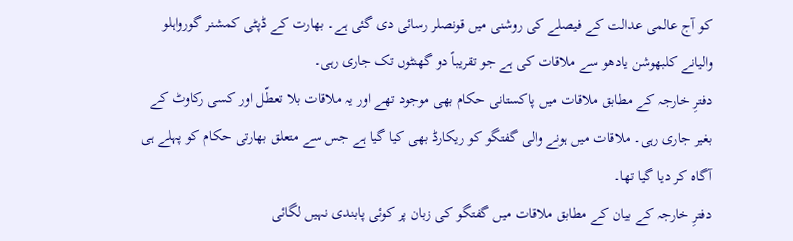کو آج عالمی عدالت کے فیصلے کی روشنی میں قونصلر رسائی دی گئی ہے۔ بھارت کے ڈپٹی کمشنر گورواہلو والیانے کلبھوشن یادھو سے ملاقات کی ہے جو تقریباً دو گھنٹوں تک جاری رہی۔
دفترِ خارجہ کے مطابق ملاقات میں پاکستانی حکام بھی موجود تھے اور یہ ملاقات بلا تعطّل اور کسی رکاوٹ کے بغیر جاری رہی۔ ملاقات میں ہونے والی گفتگو کو ریکارڈ بھی کیا گیا ہے جس سے متعلق بھارتی حکام کو پہلے ہی آگاہ کر دیا گیا تھا۔
دفترِ خارجہ کے بیان کے مطابق ملاقات میں گفتگو کی زبان پر کوئی پابندی نہیں لگائی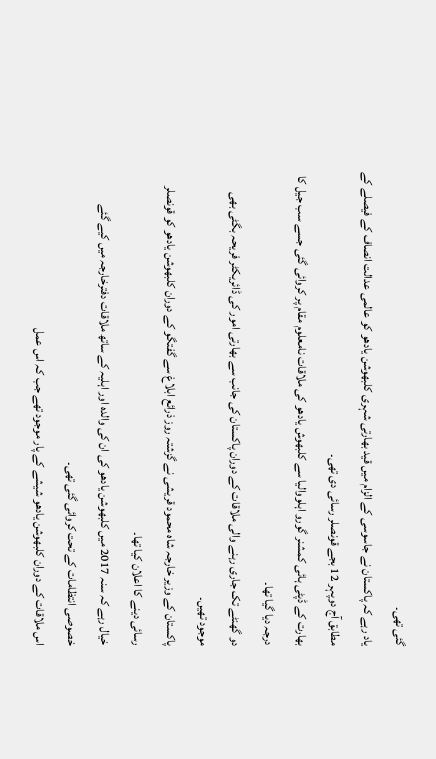گئی تھی۔
یاد رہے کہ پاکستان نے جاسوسی کے الزام میں قید بھارتی شہری کلبھوشن یادھو کو عالمی عدالت انصاف کے فیصلے کے مطابق آج دوپہر 12 بجے قونصلر رسائی دی تھی۔
بھارت کے ڈپٹی ہائی کمشنر گورو اہلووالیا سے کلبھوش یادھو کی ملاقات نامعلوم مقام پر کروائی گئی جسے سب جیل کا درجہ دیا گیا تھا۔
دو گھنٹے تک جاری رہنے والی ملاقات کے دوران پاکستان کی جانب سے بھارتی امور کی ڈائریکٹر فریحہ بگٹی بھی موجود تھیں۔
پاکستان کے وزیر خارجہ شاہ محمود قریشی نے گزشتہ روز ذرائع ابلاغ سے گفتگو کے دوران کلبھوشن یادھو کو قونصلر رسائی دینے کا اعلان کیا تھا۔
خیال رہے کہ سنہ 2017 میں کلبھوشن یادھو کی ان کی والدہ اور اہلیہ کے ساتھ ملاقات دفترخارجہ میں کیے گئے خصوصی انتظامات کے تحت کروائی گئی تھی۔
اس ملاقات کے دوران کلبھوشن یادھو شیشے کے پار موجود تھے جب کہ اس عمل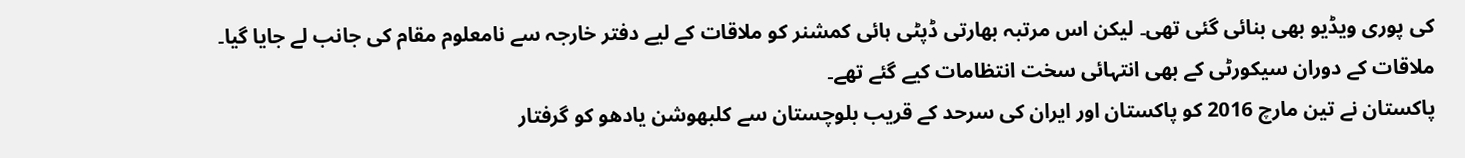کی پوری ویڈیو بھی بنائی گئی تھی۔ لیکن اس مرتبہ بھارتی ڈپٹی ہائی کمشنر کو ملاقات کے لیے دفتر خارجہ سے نامعلوم مقام کی جانب لے جایا گیا۔
ملاقات کے دوران سیکورٹی کے بھی انتہائی سخت انتظامات کیے گئے تھے۔
پاکستان نے تین مارچ 2016 کو پاکستان اور ایران کی سرحد کے قریب بلوچستان سے کلبھوشن یادھو کو گرفتار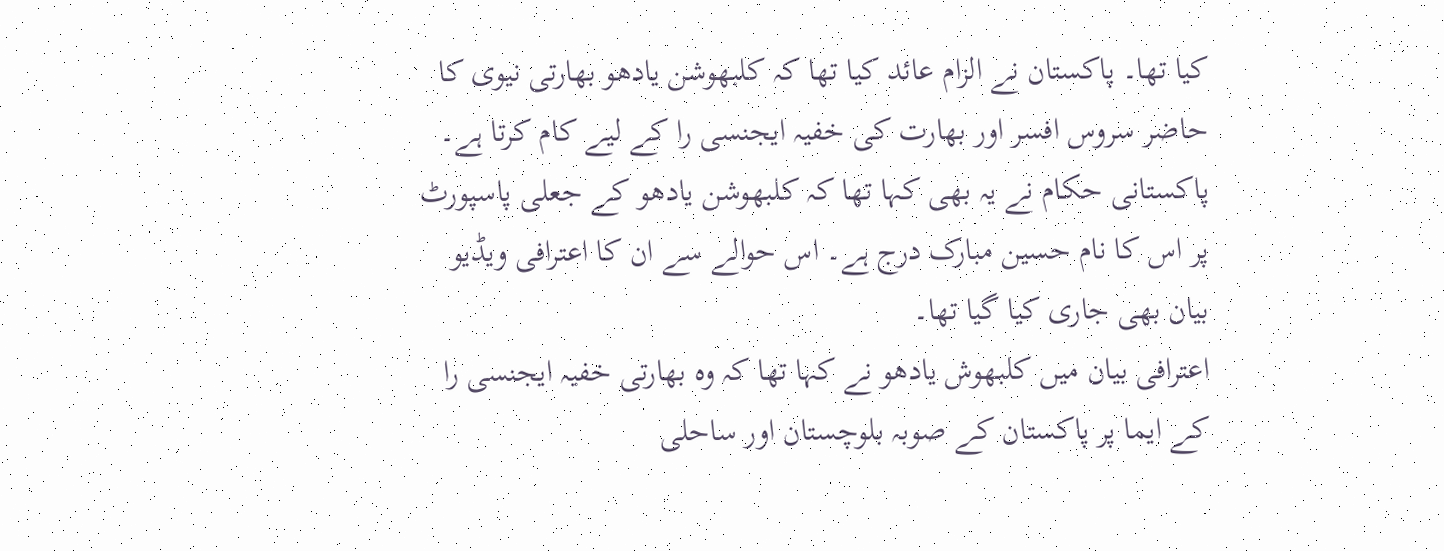کیا تھا۔ پاکستان نے الزام عائد کیا تھا کہ کلبھوشن یادھو بھارتی نیوی کا حاضر سروس افسر اور بھارت کی خفیہ ایجنسی را کے لیے کام کرتا ہے۔
پاکستانی حکام نے یہ بھی کہا تھا کہ کلبھوشن یادھو کے جعلی پاسپورٹ پر اس کا نام حسین مبارک درج ہے۔ اس حوالے سے ان کا اعترافی ویڈیو بیان بھی جاری کیا گیا تھا۔
اعترافی بیان میں کلبھوش یادھو نے کہا تھا کہ وہ بھارتی خفیہ ایجنسی را کے ایما پر پاکستان کے صوبہ بلوچستان اور ساحلی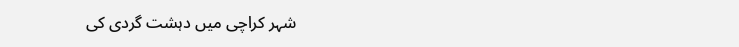شہر کراچی میں دہشت گردی کی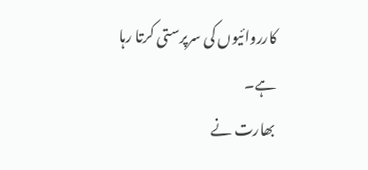کارروائیوں کی سرپرستی کرتا رہا ہے۔
بھارت نے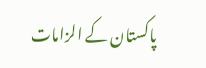پاکستان کے الزامات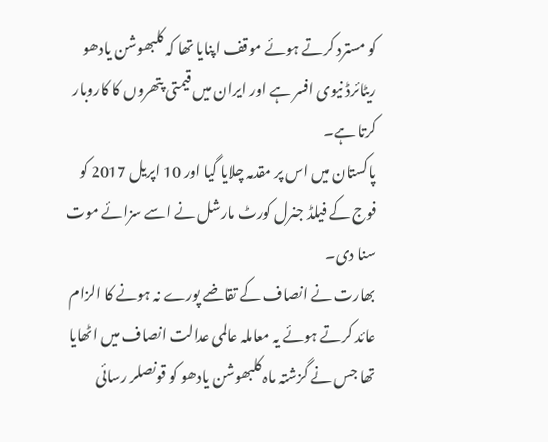کو مسترد کرتے ہوئے موقف اپنایا تھا کہ کلبھوشن یادھو ریٹائرڈ نیوی افسر ہے اور ایران میں قیمتی پتھروں کا کاروبار کرتا ہے۔
پاکستان میں اس پر مقدمہ چلایا گیا اور 10 اپریل 2017 کو فوج کے فیلڈ جنرل کورٹ مارشل نے اسے سزائے موت سنا دی۔
بھارت نے انصاف کے تقاضے پورے نہ ہونے کا الزام عائد کرتے ہوئے یہ معاملہ عالمی عدالت انصاف میں اٹھایا تھا جس نے گزشتہ ماہ کلبھوشن یادھو کو قونصلر رسائی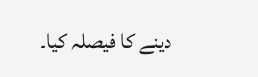دینے کا فیصلہ کیا۔